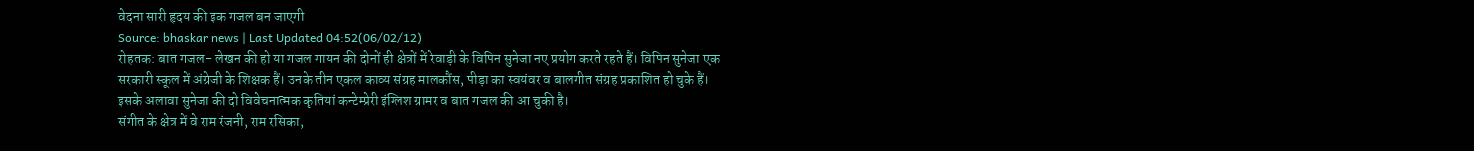वेदना सारी हृदय की इक गजल बन जाएगी
Source: bhaskar news | Last Updated 04:52(06/02/12)
रोहतक: बात गजल- लेखन की हो या गजल गायन की दोनों ही क्षेत्रों में रेवाड़ी के विपिन सुनेजा नए प्रयोग करते रहते हैं। विपिन सुनेजा एक सरकारी स्कूल में अंग्रेजी के शिक्षक हैं। उनके तीन एकल काव्य संग्रह मालकौंस, पीड़ा का स्वयंवर व बालगीत संग्रह प्रकाशित हो चुके हैं। इसके अलावा सुनेजा की दो विवेचनात्मक कृतियां कन्टेम्प्रेरी इंग्लिश ग्रामर व बात गजल की आ चुकी है।
संगीत के क्षेत्र में वे राम रंजनी, राम रसिका,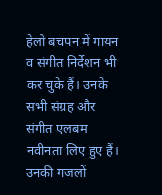हेलो बचपन में गायन व संगीत निर्देशन भी कर चुके हैं। उनके सभी संग्रह और संगीत एलबम नवीनता लिए हुए हैं। उनकी गजलों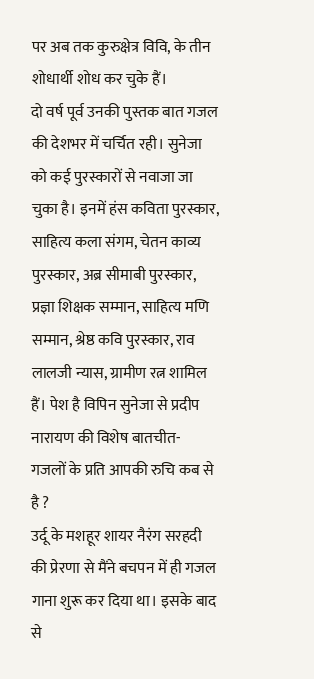पर अब तक कुरुक्षेत्र विवि, के तीन शोधार्थी शोध कर चुके हैं।
दो वर्ष पूर्व उनकी पुस्तक बात गजल की देशभर में चर्चित रही। सुनेजा को कई पुरस्कारों से नवाजा जा चुका है। इनमें हंस कविता पुरस्कार, साहित्य कला संगम, चेतन काव्य पुरस्कार, अब्र सीमाबी पुरस्कार, प्रज्ञा शिक्षक सम्मान, साहित्य मणि सम्मान, श्रेष्ठ कवि पुरस्कार, राव लालजी न्यास, ग्रामीण रत्न शामिल हैं। पेश है विपिन सुनेजा से प्रदीप नारायण की विशेष बातचीत-
गजलों के प्रति आपकी रुचि कब से है ?
उर्दू के मशहूर शायर नैरंग सरहदी की प्रेरणा से मैंने बचपन में ही गजल गाना शुरू कर दिया था। इसके बाद से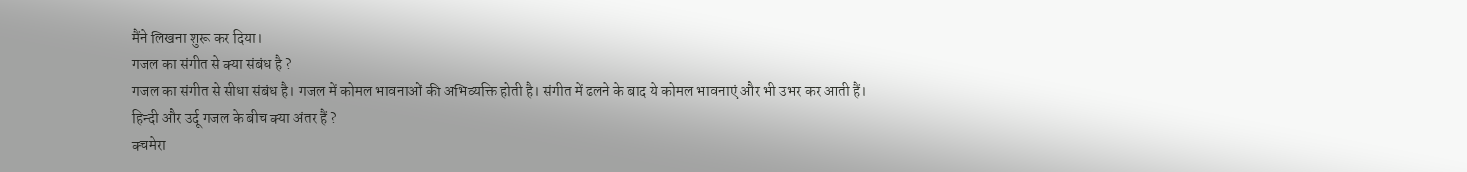मैंने लिखना शुरू कर दिया।
गजल का संगीत से क्या संबंध है ?
गजल का संगीत से सीधा संबंध है। गजल में कोमल भावनाओं की अभिव्यक्ति होती है। संगीत में ढलने के बाद ये कोमल भावनाएं और भी उभर कर आती हैं।
हिन्दी और उर्दू गजल के बीच क्या अंतर हैं ?
क्चमेरा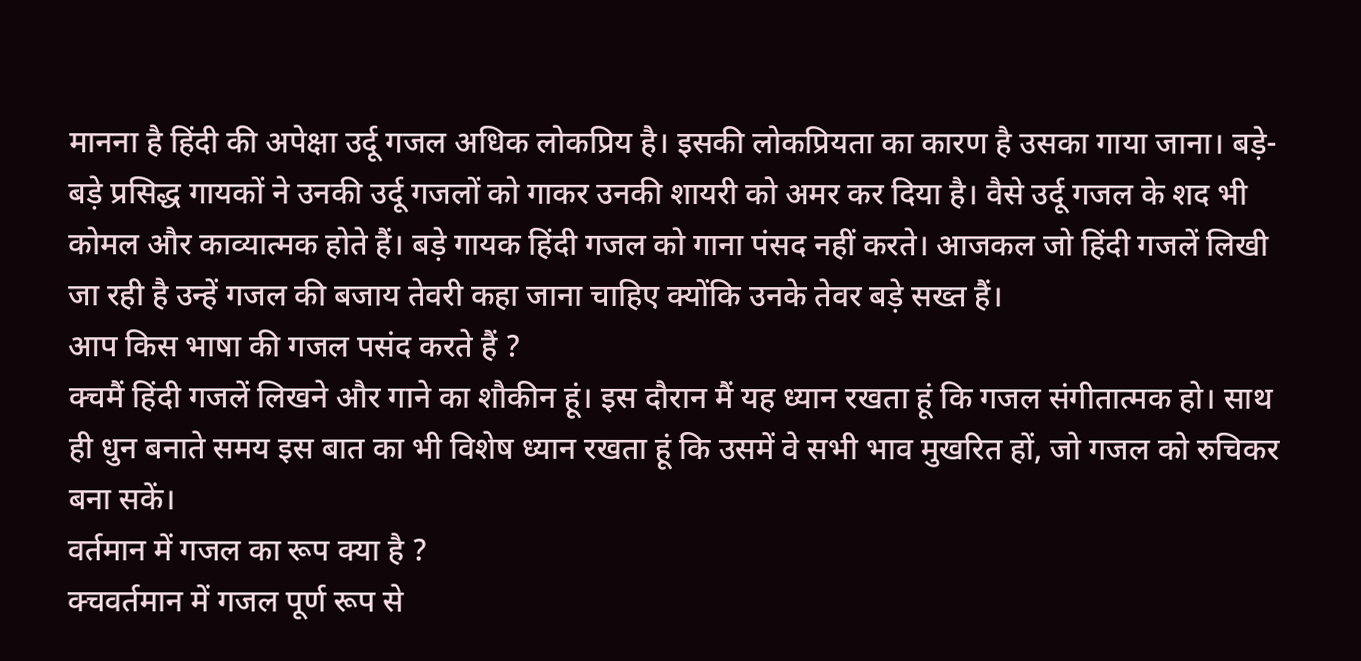मानना है हिंदी की अपेक्षा उर्दू गजल अधिक लोकप्रिय है। इसकी लोकप्रियता का कारण है उसका गाया जाना। बड़े-बड़े प्रसिद्ध गायकों ने उनकी उर्दू गजलों को गाकर उनकी शायरी को अमर कर दिया है। वैसे उर्दू गजल के शद भी कोमल और काव्यात्मक होते हैं। बड़े गायक हिंदी गजल को गाना पंसद नहीं करते। आजकल जो हिंदी गजलें लिखी जा रही है उन्हें गजल की बजाय तेवरी कहा जाना चाहिए क्योंकि उनके तेवर बड़े सख्त हैं।
आप किस भाषा की गजल पसंद करते हैं ?
क्चमैं हिंदी गजलें लिखने और गाने का शौकीन हूं। इस दौरान मैं यह ध्यान रखता हूं कि गजल संगीतात्मक हो। साथ ही धुन बनाते समय इस बात का भी विशेष ध्यान रखता हूं कि उसमें वे सभी भाव मुखरित हों, जो गजल को रुचिकर बना सकें।
वर्तमान में गजल का रूप क्या है ?
क्चवर्तमान में गजल पूर्ण रूप से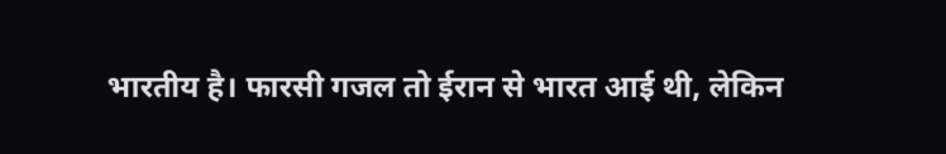भारतीय है। फारसी गजल तो ईरान से भारत आई थी, लेकिन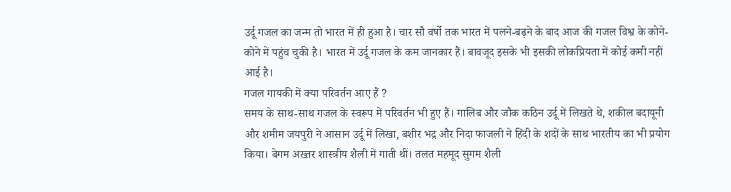उर्दू गजल का जन्म तो भारत में ही हुआ है। चार सौ वर्षो तक भारत में पलने-बढ़ने के बाद आज की गजल विश्व के कोने-कोने में पहुंच चुकी है। भारत में उर्दू गजल के कम जानकार हैं। बावजूद इसके भी इसकी लोकप्रियता में कोई कमी नहीं आई है।
गजल गायकी में क्या परिवर्तन आए हैं ?
समय के साथ-साथ गजल के स्वरूप में परिवर्तन भी हुए हैं। गालिब और जौक कठिन उर्दू में लिखते थे, शकील बदायूनी और शमीम जयपुरी ने आसान उर्दू में लिखा, बशीर भद्र और निदा फाजली ने हिंदी के शदों के साथ भारतीय का भी प्रयोग किया। बेगम अख्तर शास्त्रीय शैली में गाती थीं। तलत महमूद सुगम शैली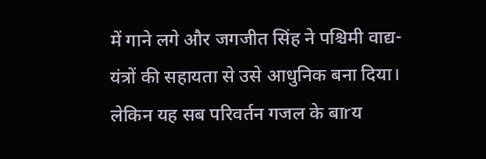में गाने लगे और जगजीत सिंह ने पश्चिमी वाद्य-यंत्रों की सहायता से उसे आधुनिक बना दिया। लेकिन यह सब परिवर्तन गजल के बाrय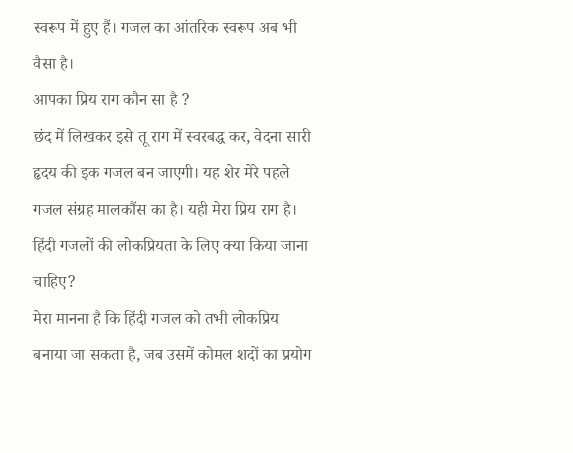स्वरूप में हुए हैं। गजल का आंतरिक स्वरूप अब भी वैसा है।
आपका प्रिय राग कौन सा है ?
छंद में लिखकर इसे तू राग में स्वरबद्ध कर, वेदना सारी हृदय की इक गजल बन जाएगी। यह शेर मेरे पहले गजल संग्रह मालकौंस का है। यही मेरा प्रिय राग है।
हिंदी गजलों की लोकप्रियता के लिए क्या किया जाना चाहिए?
मेरा मानना है कि हिंदी गजल को तभी लोकप्रिय बनाया जा सकता है, जब उसमें कोमल शदों का प्रयोग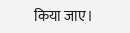किया जाए।